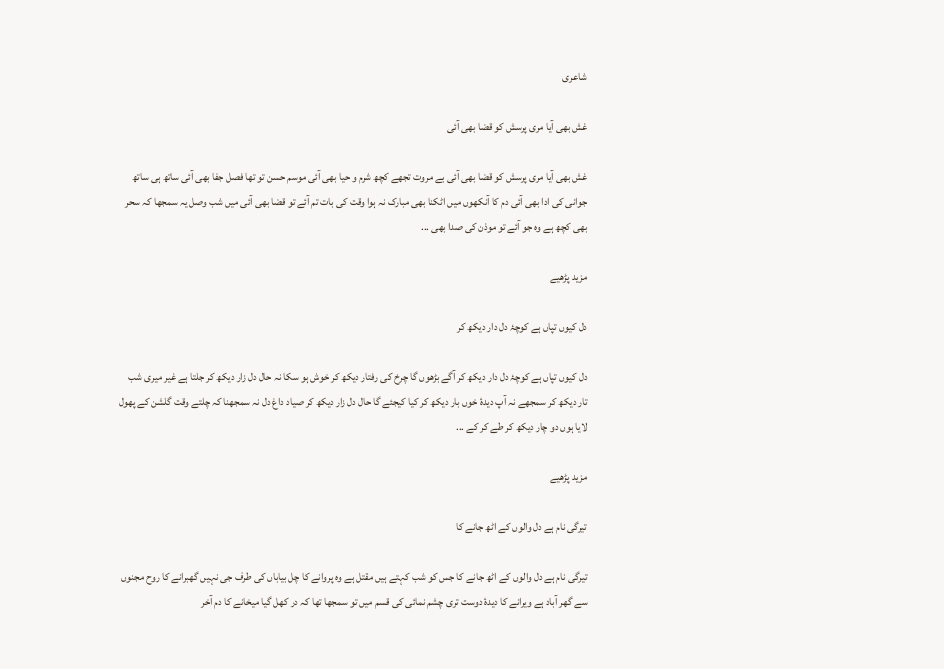شاعری

غش بھی آیا مری پرسش کو قضا بھی آئی

غش بھی آیا مری پرسش کو قضا بھی آئی بے مروت تجھے کچھ شرم و حیا بھی آئی موسم حسن تو تھا فصل جفا بھی آئی ساتھ ہی ساتھ جوانی کی ادا بھی آئی دم کا آنکھوں میں اٹکنا بھی مبارک نہ ہوا وقت کی بات تم آئے تو قضا بھی آئی میں شب وصل یہ سمجھا کہ سحر بھی کچھ ہے وہ جو آئے تو موذن کی صدا بھی ...

مزید پڑھیے

دل کیوں تپاں ہے کوچۂ دل دار دیکھ کر

دل کیوں تپاں ہے کوچۂ دل دار دیکھ کر آگے بڑھوں گا چرخ کی رفتار دیکھ کر خوش ہو سکا نہ حال دل زار دیکھ کر جلتا ہے غیر میری شب تار دیکھ کر سمجھے نہ آپ دیدۂ خوں بار دیکھ کر کیا کیجئے گا حال دل زار دیکھ کر صیاد داغ دل نہ سمجھنا کہ چلتے وقت گلشن کے پھول لایا ہوں دو چار دیکھ کر طے کر کے ...

مزید پڑھیے

تیرگی نام ہے دل والوں کے اٹھ جانے کا

تیرگی نام ہے دل والوں کے اٹھ جانے کا جس کو شب کہتے ہیں مقتل ہے وہ پروانے کا چل بیاباں کی طرف جی نہیں گھبرانے کا روح مجنوں سے گھر آباد ہے ویرانے کا دیدۂ دوست تری چشم نمائی کی قسم میں تو سمجھا تھا کہ در کھل گیا میخانے کا دم آخر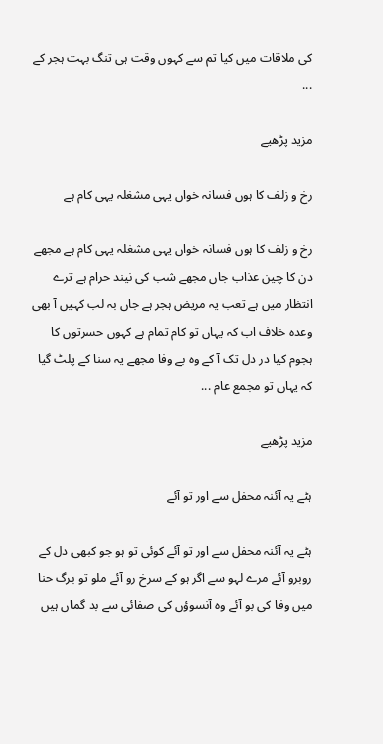کی ملاقات میں کیا تم سے کہوں وقت ہی تنگ بہت ہجر کے ...

مزید پڑھیے

رخ و زلف کا ہوں فسانہ خواں یہی مشغلہ یہی کام ہے

رخ و زلف کا ہوں فسانہ خواں یہی مشغلہ یہی کام ہے مجھے دن کا چین عذاب جاں مجھے شب کی نیند حرام ہے ترے انتظار میں ہے تعب یہ مریض ہجر ہے جاں بہ لب کہیں آ بھی وعدہ خلاف اب کہ یہاں تو کام تمام ہے کہوں حسرتوں کا ہجوم کیا در دل تک آ کے وہ بے وفا مجھے یہ سنا کے پلٹ گیا کہ یہاں تو مجمع عام ...

مزید پڑھیے

ہٹے یہ آئنہ محفل سے اور تو آئے

ہٹے یہ آئنہ محفل سے اور تو آئے کوئی تو ہو جو کبھی دل کے روبرو آئے مرے لہو سے اگر ہو کے سرخ رو آئے ملو تو برگ حنا میں وفا کی بو آئے وہ آنسوؤں کی صفائی سے بد گماں ہیں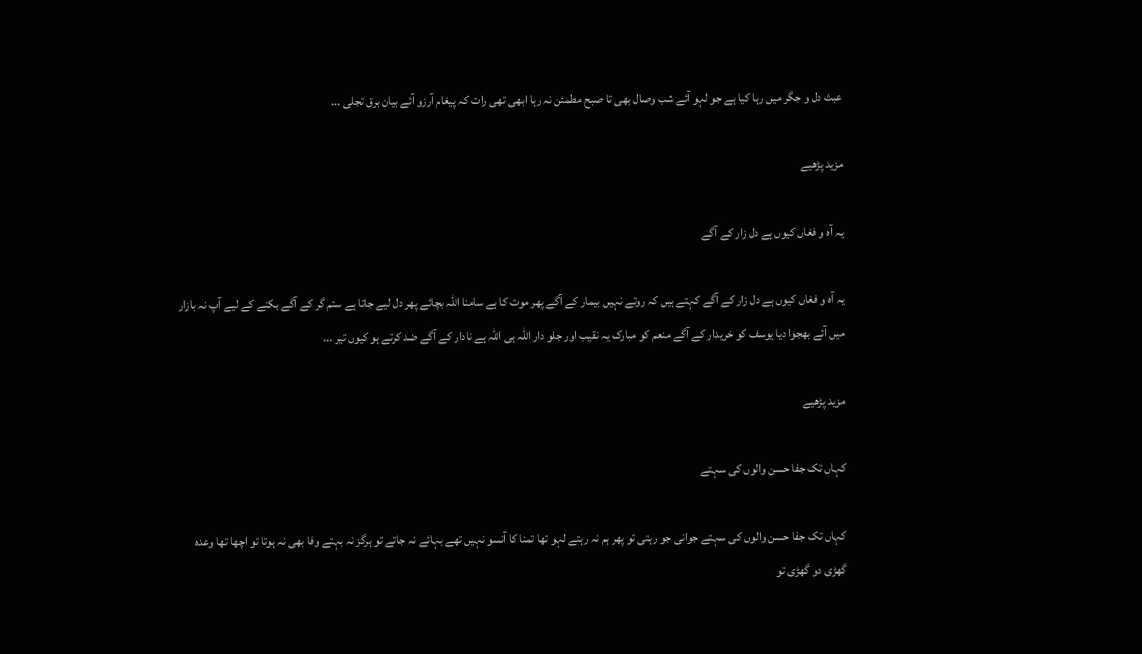عبث دل و جگر میں رہا کیا ہے جو لہو آئے شب وصال بھی تا صبح مطمئن نہ رہا ابھی تھی رات کہ پیغام آرزو آئے بیان برق تجلی ...

مزید پڑھیے

یہ آہ و فغاں کیوں ہے دل زار کے آگے

یہ آہ و فغاں کیوں ہے دل زار کے آگے کہتے ہیں کہ روتے نہیں بیمار کے آگے پھر موت کا ہے سامنا اللہ بچائے پھر دل لیے جاتا ہے ستم گر کے آگے بکنے کے لیے آپ نہ بازار میں آئے بھجوا دیا یوسف کو خریدار کے آگے منعم کو مبارک یہ نقیب اور جلو دار اللہ ہی اللہ ہے نادار کے آگے ضد کرتے ہو کیوں تیر ...

مزید پڑھیے

کہاں تک جفا حسن والوں کی سہتے

کہاں تک جفا حسن والوں کی سہتے جوانی جو رہتی تو پھر ہم نہ رہتے لہو تھا تمنا کا آنسو نہیں تھے بہائے نہ جاتے تو ہرگز نہ بہتے وفا بھی نہ ہوتا تو اچھا تھا وعدہ گھڑی دو گھڑی تو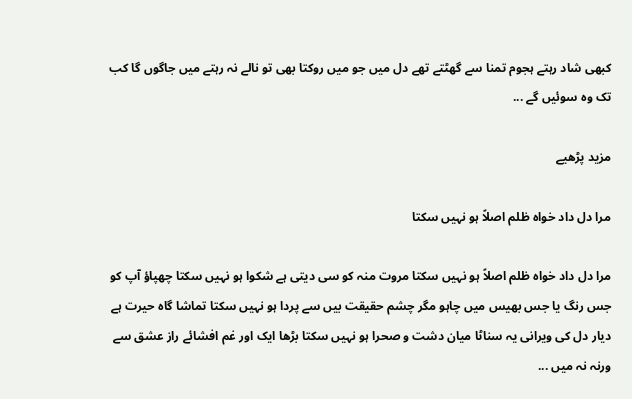کبھی شاد رہتے ہجوم تمنا سے گھٹتے تھے دل میں جو میں روکتا بھی تو نالے نہ رہتے میں جاگوں گا کب تک وہ سوئیں گے ...

مزید پڑھیے

مرا دل داد خواہ ظلم اصلاً ہو نہیں سکتا

مرا دل داد خواہ ظلم اصلاً ہو نہیں سکتا مروت منہ کو سی دیتی ہے شکوا ہو نہیں سکتا چھپاؤ آپ کو جس رنگ یا جس بھیس میں چاہو مگر چشم حقیقت بیں سے پردا ہو نہیں سکتا تماشا گاہ حیرت ہے دیار دل کی ویرانی یہ سناٹا میان دشت و صحرا ہو نہیں سکتا بڑھا ایک اور غم افشائے راز عشق سے ورنہ نہ میں ...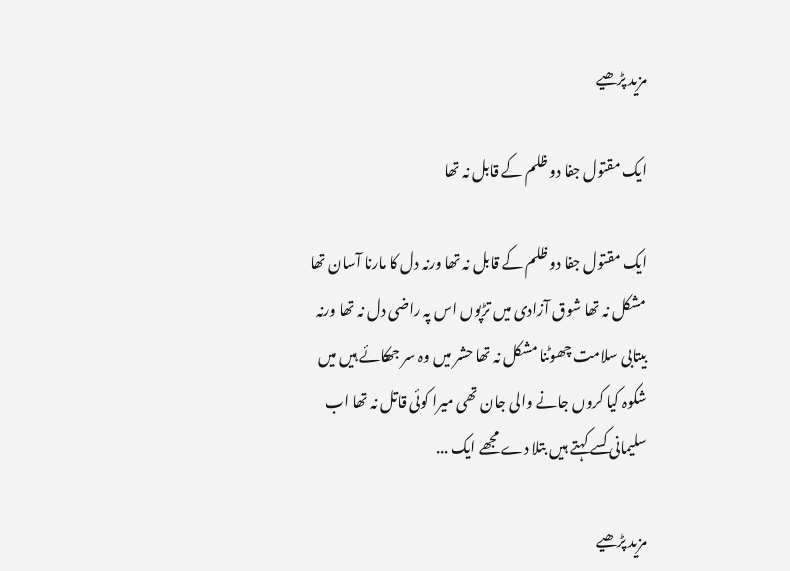مزید پڑھیے

ایک مقتول جفا دو ظلم کے قابل نہ تھا

ایک مقتول جفا دو ظلم کے قابل نہ تھا ورنہ دل کا مارنا آسان تھا مشکل نہ تھا شوق آزادی میں تڑپوں اس پہ راضی دل نہ تھا ورنہ بیتابی سلامت چھوٹنا مشکل نہ تھا حشر میں وہ سر جھکائے ہیں میں شکوہ کیا کروں جانے والی جان تھی میرا کوئی قاتل نہ تھا اب سلیمانی کسے کہتے ہیں بتلا دے مجھے ایک ...

مزید پڑھیے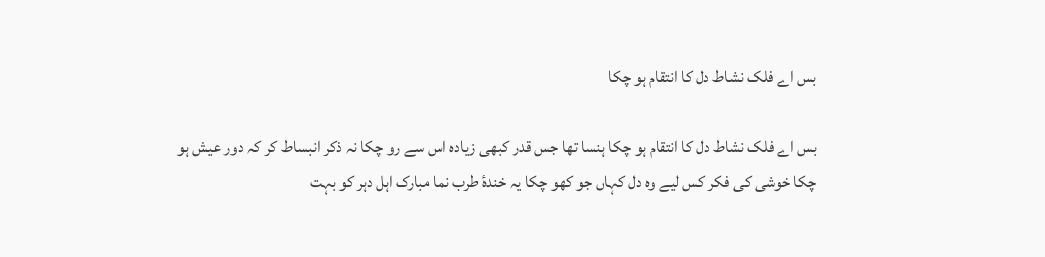بس اے فلک نشاط دل کا انتقام ہو چکا

بس اے فلک نشاط دل کا انتقام ہو چکا ہنسا تھا جس قدر کبھی زیادہ اس سے رو چکا نہ ذکر انبساط کر کہ دور عیش ہو چکا خوشی کی فکر کس لیے وہ دل کہاں جو کھو چکا یہ خندۂ طرب نما مبارک اہل دہر کو بہت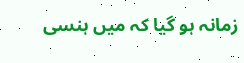زمانہ ہو گیا کہ میں ہنسی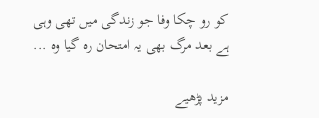کو رو چکا وفا جو زندگی میں تھی وہی ہے بعد مرگ بھی یہ امتحان رہ گیا وہ ...

مزید پڑھیے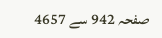صفحہ 942 سے 4657